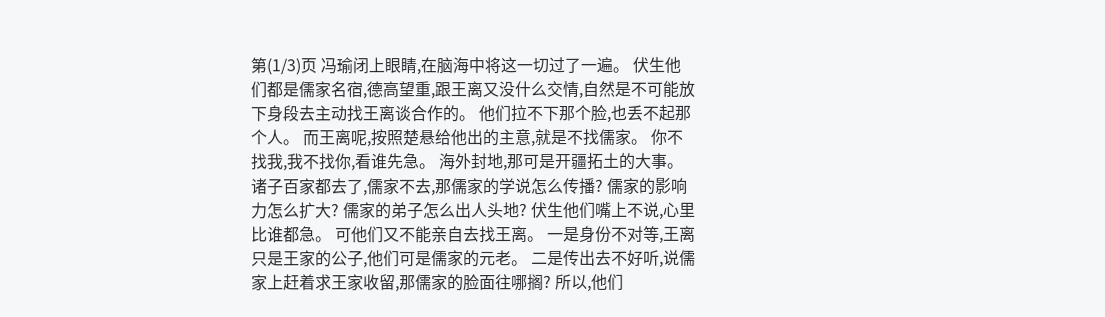第(1/3)页 冯瑜闭上眼睛,在脑海中将这一切过了一遍。 伏生他们都是儒家名宿,德高望重,跟王离又没什么交情,自然是不可能放下身段去主动找王离谈合作的。 他们拉不下那个脸,也丢不起那个人。 而王离呢,按照楚悬给他出的主意,就是不找儒家。 你不找我,我不找你,看谁先急。 海外封地,那可是开疆拓土的大事。 诸子百家都去了,儒家不去,那儒家的学说怎么传播? 儒家的影响力怎么扩大? 儒家的弟子怎么出人头地? 伏生他们嘴上不说,心里比谁都急。 可他们又不能亲自去找王离。 一是身份不对等,王离只是王家的公子,他们可是儒家的元老。 二是传出去不好听,说儒家上赶着求王家收留,那儒家的脸面往哪搁? 所以,他们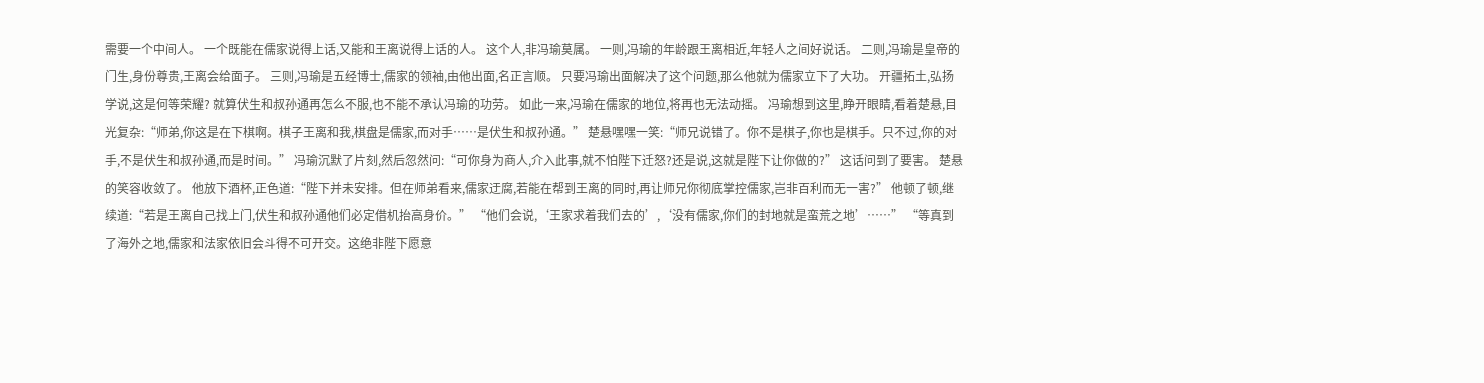需要一个中间人。 一个既能在儒家说得上话,又能和王离说得上话的人。 这个人,非冯瑜莫属。 一则,冯瑜的年龄跟王离相近,年轻人之间好说话。 二则,冯瑜是皇帝的门生,身份尊贵,王离会给面子。 三则,冯瑜是五经博士,儒家的领袖,由他出面,名正言顺。 只要冯瑜出面解决了这个问题,那么他就为儒家立下了大功。 开疆拓土,弘扬学说,这是何等荣耀? 就算伏生和叔孙通再怎么不服,也不能不承认冯瑜的功劳。 如此一来,冯瑜在儒家的地位,将再也无法动摇。 冯瑜想到这里,睁开眼睛,看着楚悬,目光复杂:“师弟,你这是在下棋啊。棋子王离和我,棋盘是儒家,而对手……是伏生和叔孙通。” 楚悬嘿嘿一笑:“师兄说错了。你不是棋子,你也是棋手。只不过,你的对手,不是伏生和叔孙通,而是时间。” 冯瑜沉默了片刻,然后忽然问:“可你身为商人,介入此事,就不怕陛下迁怒?还是说,这就是陛下让你做的?” 这话问到了要害。 楚悬的笑容收敛了。 他放下酒杯,正色道:“陛下并未安排。但在师弟看来,儒家迂腐,若能在帮到王离的同时,再让师兄你彻底掌控儒家,岂非百利而无一害?” 他顿了顿,继续道:“若是王离自己找上门,伏生和叔孙通他们必定借机抬高身价。” “他们会说,‘王家求着我们去的’,‘没有儒家,你们的封地就是蛮荒之地’……” “等真到了海外之地,儒家和法家依旧会斗得不可开交。这绝非陛下愿意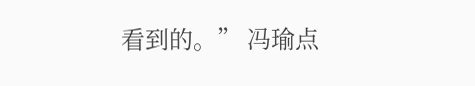看到的。” 冯瑜点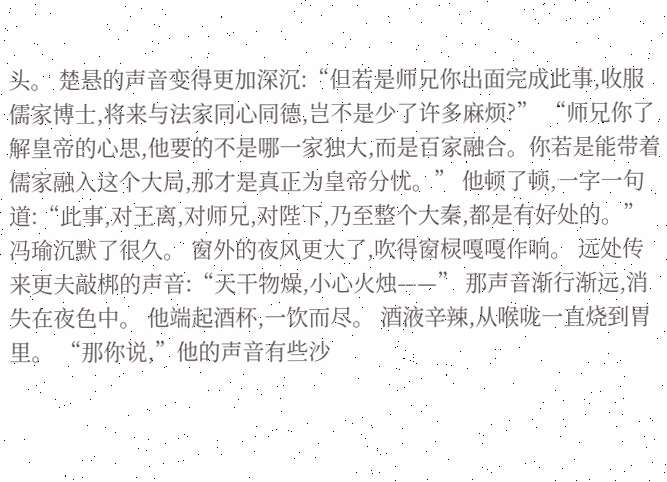头。 楚悬的声音变得更加深沉:“但若是师兄你出面完成此事,收服儒家博士,将来与法家同心同德,岂不是少了许多麻烦?” “师兄你了解皇帝的心思,他要的不是哪一家独大,而是百家融合。你若是能带着儒家融入这个大局,那才是真正为皇帝分忧。” 他顿了顿,一字一句道:“此事,对王离,对师兄,对陛下,乃至整个大秦,都是有好处的。” 冯瑜沉默了很久。 窗外的夜风更大了,吹得窗棂嘎嘎作响。 远处传来更夫敲梆的声音:“天干物燥,小心火烛——” 那声音渐行渐远,消失在夜色中。 他端起酒杯,一饮而尽。 酒液辛辣,从喉咙一直烧到胃里。 “那你说,”他的声音有些沙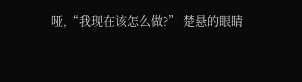哑,“我现在该怎么做?” 楚悬的眼睛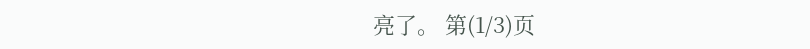亮了。 第(1/3)页